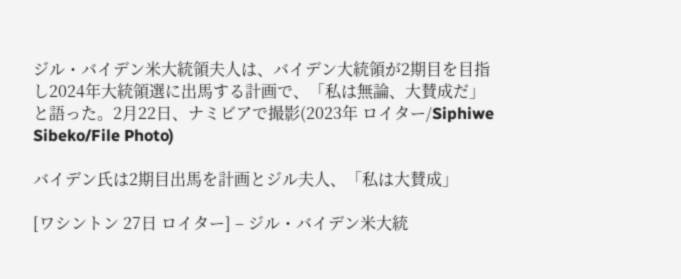ジル・バイデン米大統領夫人は、バイデン大統領が2期目を目指し2024年大統領選に出馬する計画で、「私は無論、大賛成だ」と語った。2月22日、ナミビアで撮影(2023年 ロイター/Siphiwe Sibeko/File Photo)

バイデン氏は2期目出馬を計画とジル夫人、「私は大賛成」

[ワシントン 27日 ロイター] – ジル・バイデン米大統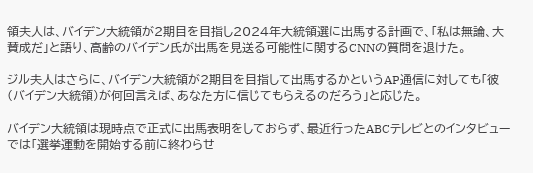領夫人は、バイデン大統領が2期目を目指し2024年大統領選に出馬する計画で、「私は無論、大賛成だ」と語り、高齢のバイデン氏が出馬を見送る可能性に関するCNNの質問を退けた。

ジル夫人はさらに、バイデン大統領が2期目を目指して出馬するかというAP通信に対しても「彼(バイデン大統領)が何回言えば、あなた方に信じてもらえるのだろう」と応じた。

バイデン大統領は現時点で正式に出馬表明をしておらず、最近行ったABCテレビとのインタビューでは「選挙運動を開始する前に終わらせ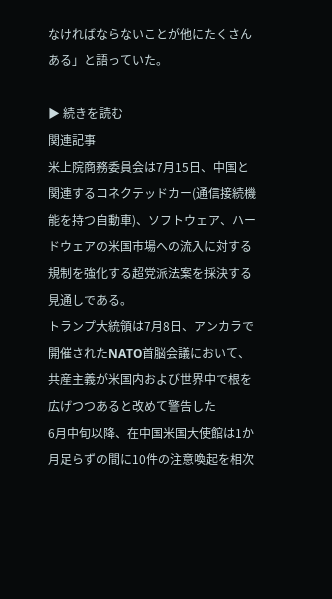なければならないことが他にたくさんある」と語っていた。

▶ 続きを読む
関連記事
米上院商務委員会は7月15日、中国と関連するコネクテッドカー(通信接続機能を持つ自動車)、ソフトウェア、ハードウェアの米国市場への流入に対する規制を強化する超党派法案を採決する見通しである。
トランプ大統領は7月8日、アンカラで開催されたNATO首脳会議において、共産主義が米国内および世界中で根を広げつつあると改めて警告した
6月中旬以降、在中国米国大使館は1か月足らずの間に10件の注意喚起を相次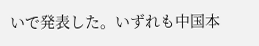いで発表した。いずれも中国本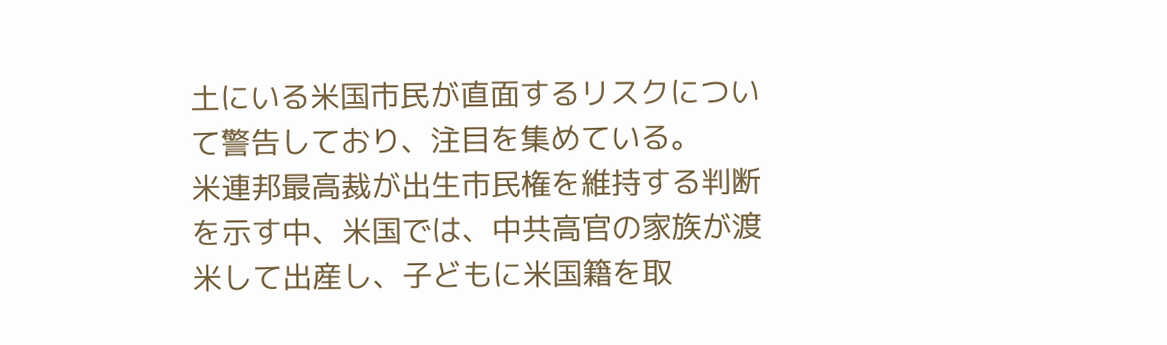土にいる米国市民が直面するリスクについて警告しており、注目を集めている。
米連邦最高裁が出生市民権を維持する判断を示す中、米国では、中共高官の家族が渡米して出産し、子どもに米国籍を取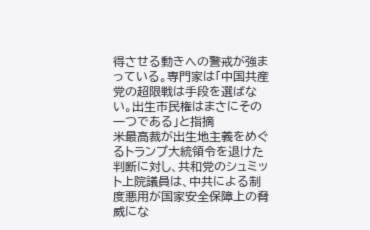得させる動きへの警戒が強まっている。専門家は「中国共産党の超限戦は手段を選ばない。出生市民権はまさにその一つである」と指摘
米最高裁が出生地主義をめぐるトランプ大統領令を退けた判断に対し、共和党のシュミット上院議員は、中共による制度悪用が国家安全保障上の脅威にな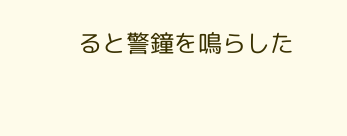ると警鐘を鳴らした